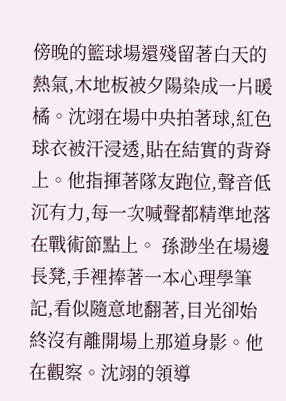傍晚的籃球場還殘留著白天的熱氣,木地板被夕陽染成一片暖橘。沈翊在場中央拍著球,紅色球衣被汗浸透,貼在結實的背脊上。他指揮著隊友跑位,聲音低沉有力,每一次喊聲都精準地落在戰術節點上。 孫渺坐在場邊長凳,手裡捧著一本心理學筆記,看似隨意地翻著,目光卻始終沒有離開場上那道身影。他在觀察。沈翊的領導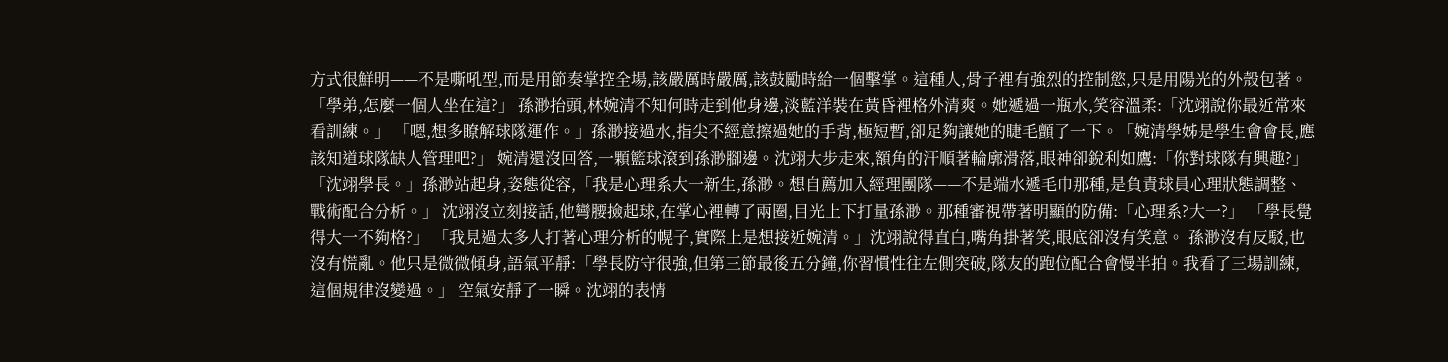方式很鮮明——不是嘶吼型,而是用節奏掌控全場,該嚴厲時嚴厲,該鼓勵時給一個擊掌。這種人,骨子裡有強烈的控制慾,只是用陽光的外殼包著。 「學弟,怎麼一個人坐在這?」 孫渺抬頭,林婉清不知何時走到他身邊,淡藍洋裝在黃昏裡格外清爽。她遞過一瓶水,笑容溫柔:「沈翊說你最近常來看訓練。」 「嗯,想多瞭解球隊運作。」孫渺接過水,指尖不經意擦過她的手背,極短暫,卻足夠讓她的睫毛顫了一下。「婉清學姊是學生會會長,應該知道球隊缺人管理吧?」 婉清還沒回答,一顆籃球滾到孫渺腳邊。沈翊大步走來,額角的汗順著輪廓滑落,眼神卻銳利如鷹:「你對球隊有興趣?」 「沈翊學長。」孫渺站起身,姿態從容,「我是心理系大一新生,孫渺。想自薦加入經理團隊——不是端水遞毛巾那種,是負責球員心理狀態調整、戰術配合分析。」 沈翊沒立刻接話,他彎腰撿起球,在掌心裡轉了兩圈,目光上下打量孫渺。那種審視帶著明顯的防備:「心理系?大一?」 「學長覺得大一不夠格?」 「我見過太多人打著心理分析的幌子,實際上是想接近婉清。」沈翊說得直白,嘴角掛著笑,眼底卻沒有笑意。 孫渺沒有反駁,也沒有慌亂。他只是微微傾身,語氣平靜:「學長防守很強,但第三節最後五分鐘,你習慣性往左側突破,隊友的跑位配合會慢半拍。我看了三場訓練,這個規律沒變過。」 空氣安靜了一瞬。沈翊的表情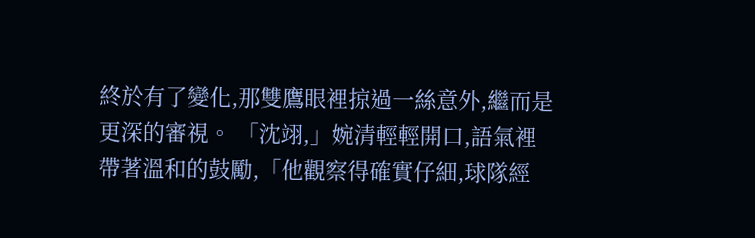終於有了變化,那雙鷹眼裡掠過一絲意外,繼而是更深的審視。 「沈翊,」婉清輕輕開口,語氣裡帶著溫和的鼓勵,「他觀察得確實仔細,球隊經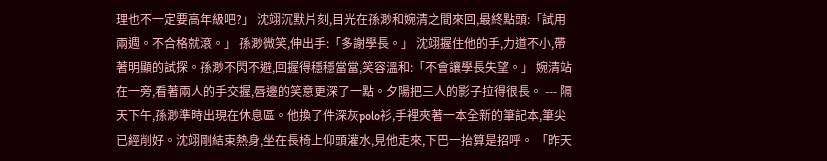理也不一定要高年級吧?」 沈翊沉默片刻,目光在孫渺和婉清之間來回,最終點頭:「試用兩週。不合格就滾。」 孫渺微笑,伸出手:「多謝學長。」 沈翊握住他的手,力道不小,帶著明顯的試探。孫渺不閃不避,回握得穩穩當當,笑容溫和:「不會讓學長失望。」 婉清站在一旁,看著兩人的手交握,唇邊的笑意更深了一點。夕陽把三人的影子拉得很長。 --- 隔天下午,孫渺準時出現在休息區。他換了件深灰polo衫,手裡夾著一本全新的筆記本,筆尖已經削好。沈翊剛結束熱身,坐在長椅上仰頭灌水,見他走來,下巴一抬算是招呼。 「昨天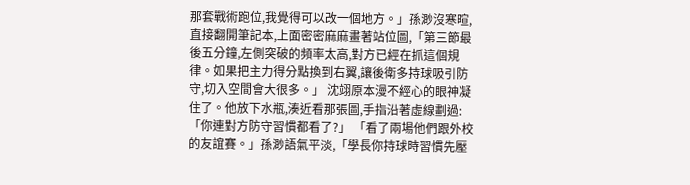那套戰術跑位,我覺得可以改一個地方。」孫渺沒寒暄,直接翻開筆記本,上面密密麻麻畫著站位圖,「第三節最後五分鐘,左側突破的頻率太高,對方已經在抓這個規律。如果把主力得分點換到右翼,讓後衛多持球吸引防守,切入空間會大很多。」 沈翊原本漫不經心的眼神凝住了。他放下水瓶,湊近看那張圖,手指沿著虛線劃過:「你連對方防守習慣都看了?」 「看了兩場他們跟外校的友誼賽。」孫渺語氣平淡,「學長你持球時習慣先壓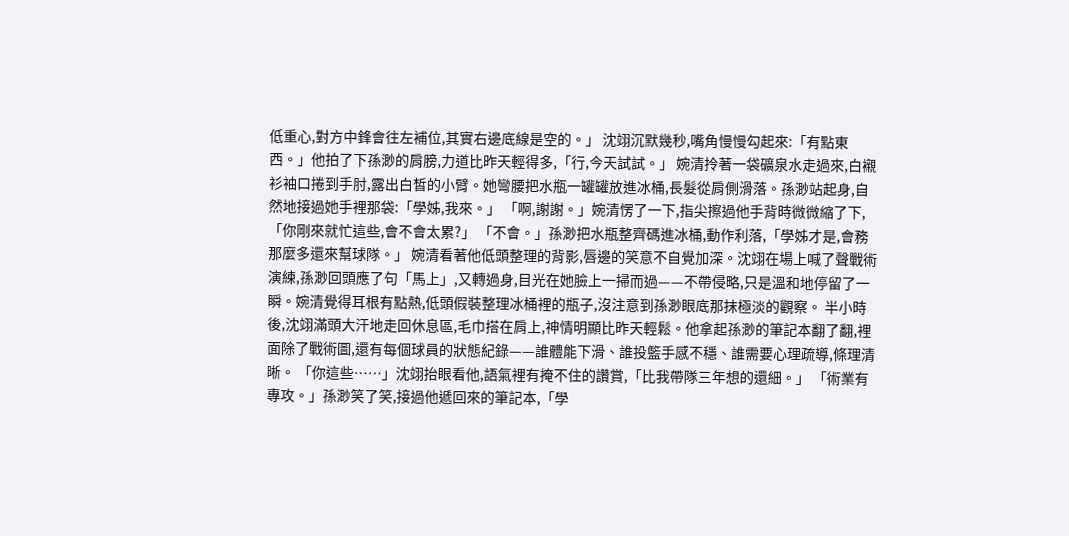低重心,對方中鋒會往左補位,其實右邊底線是空的。」 沈翊沉默幾秒,嘴角慢慢勾起來:「有點東西。」他拍了下孫渺的肩膀,力道比昨天輕得多,「行,今天試試。」 婉清拎著一袋礦泉水走過來,白襯衫袖口捲到手肘,露出白皙的小臂。她彎腰把水瓶一罐罐放進冰桶,長髮從肩側滑落。孫渺站起身,自然地接過她手裡那袋:「學姊,我來。」 「啊,謝謝。」婉清愣了一下,指尖擦過他手背時微微縮了下,「你剛來就忙這些,會不會太累?」 「不會。」孫渺把水瓶整齊碼進冰桶,動作利落,「學姊才是,會務那麼多還來幫球隊。」 婉清看著他低頭整理的背影,唇邊的笑意不自覺加深。沈翊在場上喊了聲戰術演練,孫渺回頭應了句「馬上」,又轉過身,目光在她臉上一掃而過——不帶侵略,只是溫和地停留了一瞬。婉清覺得耳根有點熱,低頭假裝整理冰桶裡的瓶子,沒注意到孫渺眼底那抹極淡的觀察。 半小時後,沈翊滿頭大汗地走回休息區,毛巾搭在肩上,神情明顯比昨天輕鬆。他拿起孫渺的筆記本翻了翻,裡面除了戰術圖,還有每個球員的狀態紀錄——誰體能下滑、誰投籃手感不穩、誰需要心理疏導,條理清晰。 「你這些……」沈翊抬眼看他,語氣裡有掩不住的讚賞,「比我帶隊三年想的還細。」 「術業有專攻。」孫渺笑了笑,接過他遞回來的筆記本,「學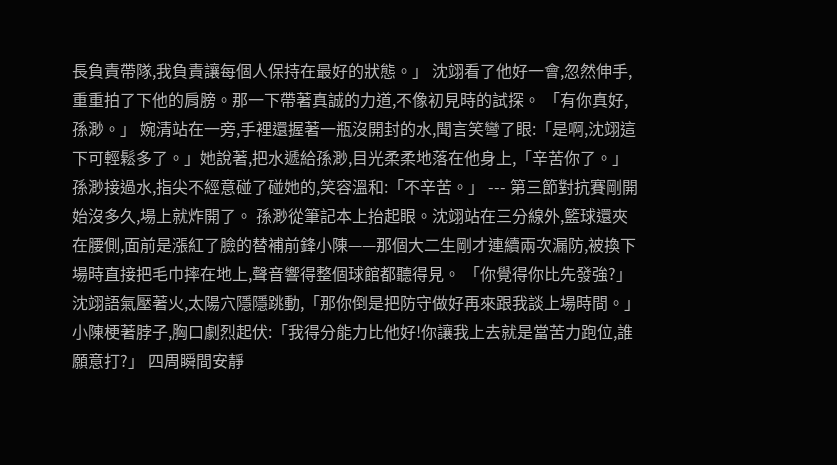長負責帶隊,我負責讓每個人保持在最好的狀態。」 沈翊看了他好一會,忽然伸手,重重拍了下他的肩膀。那一下帶著真誠的力道,不像初見時的試探。 「有你真好,孫渺。」 婉清站在一旁,手裡還握著一瓶沒開封的水,聞言笑彎了眼:「是啊,沈翊這下可輕鬆多了。」她說著,把水遞給孫渺,目光柔柔地落在他身上,「辛苦你了。」 孫渺接過水,指尖不經意碰了碰她的,笑容溫和:「不辛苦。」 --- 第三節對抗賽剛開始沒多久,場上就炸開了。 孫渺從筆記本上抬起眼。沈翊站在三分線外,籃球還夾在腰側,面前是漲紅了臉的替補前鋒小陳——那個大二生剛才連續兩次漏防,被換下場時直接把毛巾摔在地上,聲音響得整個球館都聽得見。 「你覺得你比先發強?」沈翊語氣壓著火,太陽穴隱隱跳動,「那你倒是把防守做好再來跟我談上場時間。」 小陳梗著脖子,胸口劇烈起伏:「我得分能力比他好!你讓我上去就是當苦力跑位,誰願意打?」 四周瞬間安靜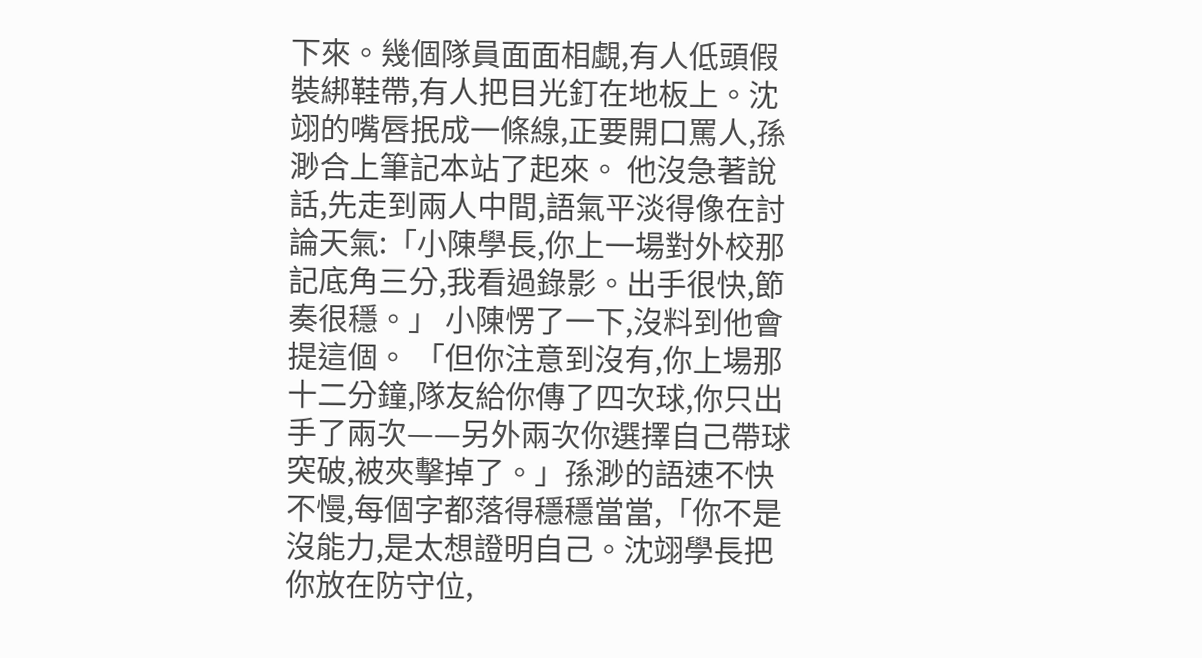下來。幾個隊員面面相覷,有人低頭假裝綁鞋帶,有人把目光釘在地板上。沈翊的嘴唇抿成一條線,正要開口罵人,孫渺合上筆記本站了起來。 他沒急著說話,先走到兩人中間,語氣平淡得像在討論天氣:「小陳學長,你上一場對外校那記底角三分,我看過錄影。出手很快,節奏很穩。」 小陳愣了一下,沒料到他會提這個。 「但你注意到沒有,你上場那十二分鐘,隊友給你傳了四次球,你只出手了兩次——另外兩次你選擇自己帶球突破,被夾擊掉了。」孫渺的語速不快不慢,每個字都落得穩穩當當,「你不是沒能力,是太想證明自己。沈翊學長把你放在防守位,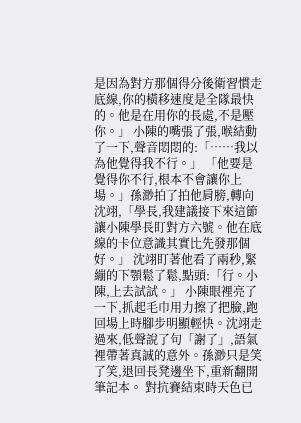是因為對方那個得分後衛習慣走底線,你的橫移速度是全隊最快的。他是在用你的長處,不是壓你。」 小陳的嘴張了張,喉結動了一下,聲音悶悶的:「……我以為他覺得我不行。」 「他要是覺得你不行,根本不會讓你上場。」孫渺拍了拍他肩膀,轉向沈翊,「學長,我建議接下來這節讓小陳學長盯對方六號。他在底線的卡位意識其實比先發那個好。」 沈翊盯著他看了兩秒,緊繃的下顎鬆了鬆,點頭:「行。小陳,上去試試。」 小陳眼裡亮了一下,抓起毛巾用力擦了把臉,跑回場上時腳步明顯輕快。沈翊走過來,低聲說了句「謝了」,語氣裡帶著真誠的意外。孫渺只是笑了笑,退回長凳邊坐下,重新翻開筆記本。 對抗賽結束時天色已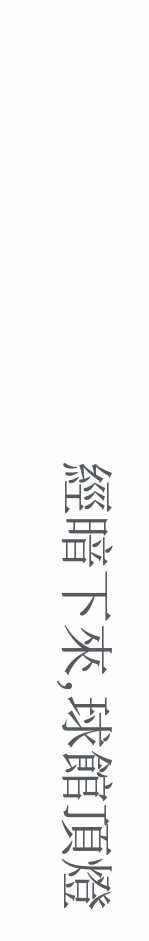經暗下來,球館頂燈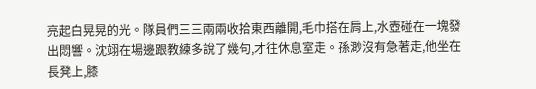亮起白晃晃的光。隊員們三三兩兩收拾東西離開,毛巾搭在肩上,水壺碰在一塊發出悶響。沈翊在場邊跟教練多說了幾句,才往休息室走。孫渺沒有急著走,他坐在長凳上,膝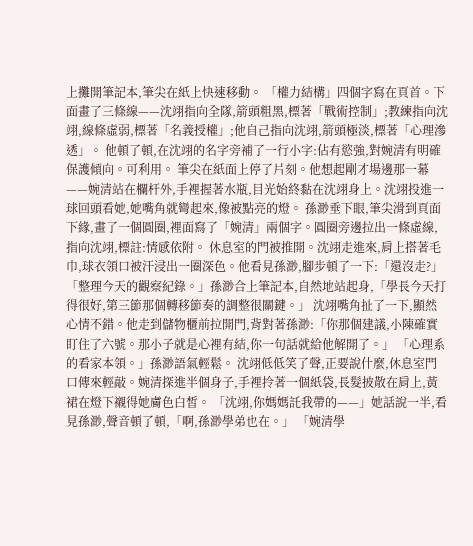上攤開筆記本,筆尖在紙上快速移動。 「權力結構」四個字寫在頁首。下面畫了三條線——沈翊指向全隊,箭頭粗黑,標著「戰術控制」;教練指向沈翊,線條虛弱,標著「名義授權」;他自己指向沈翊,箭頭極淡,標著「心理滲透」。 他頓了頓,在沈翊的名字旁補了一行小字:佔有慾強,對婉清有明確保護傾向。可利用。 筆尖在紙面上停了片刻。他想起剛才場邊那一幕——婉清站在欄杆外,手裡握著水瓶,目光始終黏在沈翊身上。沈翊投進一球回頭看她,她嘴角就彎起來,像被點亮的燈。 孫渺垂下眼,筆尖滑到頁面下緣,畫了一個圓圈,裡面寫了「婉清」兩個字。圓圈旁邊拉出一條虛線,指向沈翊,標註:情感依附。 休息室的門被推開。沈翊走進來,肩上搭著毛巾,球衣領口被汗浸出一圈深色。他看見孫渺,腳步頓了一下:「還沒走?」 「整理今天的觀察紀錄。」孫渺合上筆記本,自然地站起身,「學長今天打得很好,第三節那個轉移節奏的調整很關鍵。」 沈翊嘴角扯了一下,顯然心情不錯。他走到儲物櫃前拉開門,背對著孫渺:「你那個建議,小陳確實盯住了六號。那小子就是心裡有結,你一句話就給他解開了。」 「心理系的看家本領。」孫渺語氣輕鬆。 沈翊低低笑了聲,正要說什麼,休息室門口傳來輕敲。婉清探進半個身子,手裡拎著一個紙袋,長髮披散在肩上,黃裙在燈下襯得她膚色白皙。 「沈翊,你媽媽託我帶的——」她話說一半,看見孫渺,聲音頓了頓,「啊,孫渺學弟也在。」 「婉清學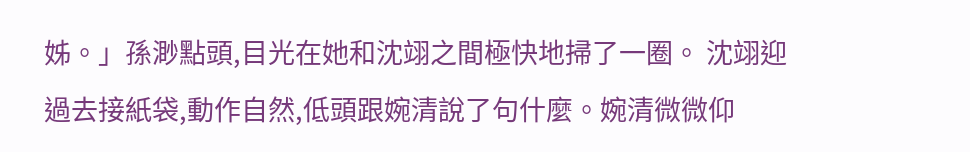姊。」孫渺點頭,目光在她和沈翊之間極快地掃了一圈。 沈翊迎過去接紙袋,動作自然,低頭跟婉清說了句什麼。婉清微微仰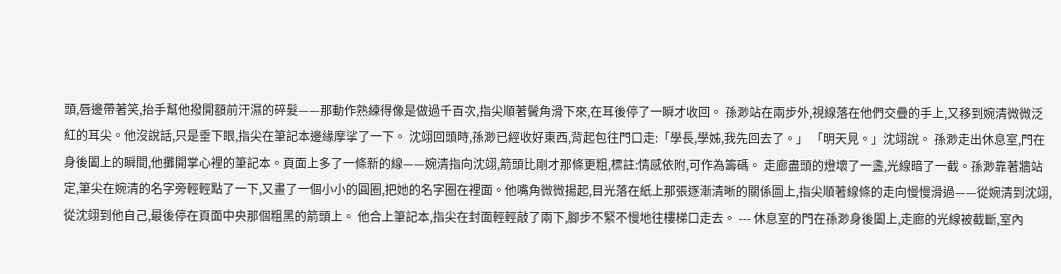頭,唇邊帶著笑,抬手幫他撥開額前汗濕的碎髮——那動作熟練得像是做過千百次,指尖順著鬢角滑下來,在耳後停了一瞬才收回。 孫渺站在兩步外,視線落在他們交疊的手上,又移到婉清微微泛紅的耳尖。他沒說話,只是垂下眼,指尖在筆記本邊緣摩挲了一下。 沈翊回頭時,孫渺已經收好東西,背起包往門口走:「學長,學姊,我先回去了。」 「明天見。」沈翊說。 孫渺走出休息室,門在身後闔上的瞬間,他攤開掌心裡的筆記本。頁面上多了一條新的線——婉清指向沈翊,箭頭比剛才那條更粗,標註:情感依附,可作為籌碼。 走廊盡頭的燈壞了一盞,光線暗了一截。孫渺靠著牆站定,筆尖在婉清的名字旁輕輕點了一下,又畫了一個小小的圓圈,把她的名字圈在裡面。他嘴角微微揚起,目光落在紙上那張逐漸清晰的關係圖上,指尖順著線條的走向慢慢滑過——從婉清到沈翊,從沈翊到他自己,最後停在頁面中央那個粗黑的箭頭上。 他合上筆記本,指尖在封面輕輕敲了兩下,腳步不緊不慢地往樓梯口走去。 --- 休息室的門在孫渺身後闔上,走廊的光線被截斷,室內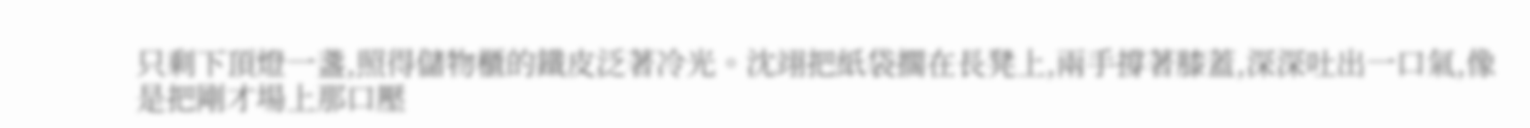只剩下頂燈一盞,照得儲物櫃的鐵皮泛著冷光。沈翊把紙袋擱在長凳上,兩手撐著膝蓋,深深吐出一口氣,像是把剛才場上那口壓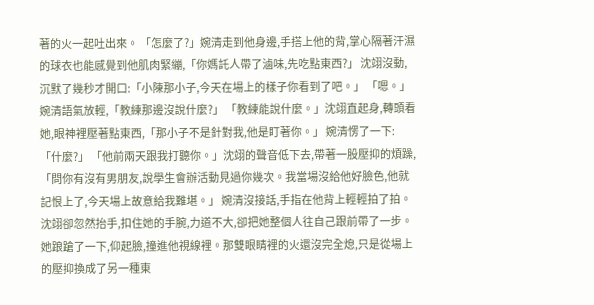著的火一起吐出來。 「怎麼了?」婉清走到他身邊,手搭上他的背,掌心隔著汗濕的球衣也能感覺到他肌肉緊繃,「你媽託人帶了滷味,先吃點東西?」 沈翊沒動,沉默了幾秒才開口:「小陳那小子,今天在場上的樣子你看到了吧。」 「嗯。」婉清語氣放輕,「教練那邊沒說什麼?」 「教練能說什麼。」沈翊直起身,轉頭看她,眼神裡壓著點東西,「那小子不是針對我,他是盯著你。」 婉清愣了一下:「什麼?」 「他前兩天跟我打聽你。」沈翊的聲音低下去,帶著一股壓抑的煩躁,「問你有沒有男朋友,說學生會辦活動見過你幾次。我當場沒給他好臉色,他就記恨上了,今天場上故意給我難堪。」 婉清沒接話,手指在他背上輕輕拍了拍。沈翊卻忽然抬手,扣住她的手腕,力道不大,卻把她整個人往自己跟前帶了一步。她踉蹌了一下,仰起臉,撞進他視線裡。那雙眼睛裡的火還沒完全熄,只是從場上的壓抑換成了另一種東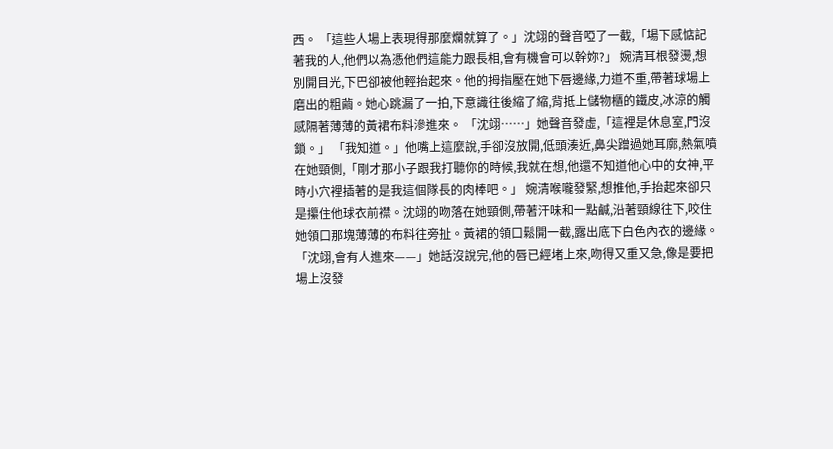西。 「這些人場上表現得那麼爛就算了。」沈翊的聲音啞了一截,「場下感惦記著我的人,他們以為憑他們這能力跟長相,會有機會可以幹妳?」 婉清耳根發燙,想別開目光,下巴卻被他輕抬起來。他的拇指壓在她下唇邊緣,力道不重,帶著球場上磨出的粗繭。她心跳漏了一拍,下意識往後縮了縮,背抵上儲物櫃的鐵皮,冰涼的觸感隔著薄薄的黃裙布料滲進來。 「沈翊……」她聲音發虛,「這裡是休息室,門沒鎖。」 「我知道。」他嘴上這麼說,手卻沒放開,低頭湊近,鼻尖蹭過她耳廓,熱氣噴在她頸側,「剛才那小子跟我打聽你的時候,我就在想,他還不知道他心中的女神,平時小穴裡插著的是我這個隊長的肉棒吧。」 婉清喉嚨發緊,想推他,手抬起來卻只是攥住他球衣前襟。沈翊的吻落在她頸側,帶著汗味和一點鹹,沿著頸線往下,咬住她領口那塊薄薄的布料往旁扯。黃裙的領口鬆開一截,露出底下白色內衣的邊緣。 「沈翊,會有人進來——」她話沒說完,他的唇已經堵上來,吻得又重又急,像是要把場上沒發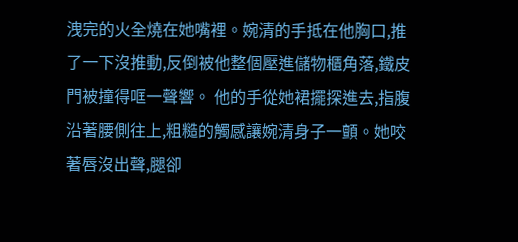洩完的火全燒在她嘴裡。婉清的手抵在他胸口,推了一下沒推動,反倒被他整個壓進儲物櫃角落,鐵皮門被撞得哐一聲響。 他的手從她裙擺探進去,指腹沿著腰側往上,粗糙的觸感讓婉清身子一顫。她咬著唇沒出聲,腿卻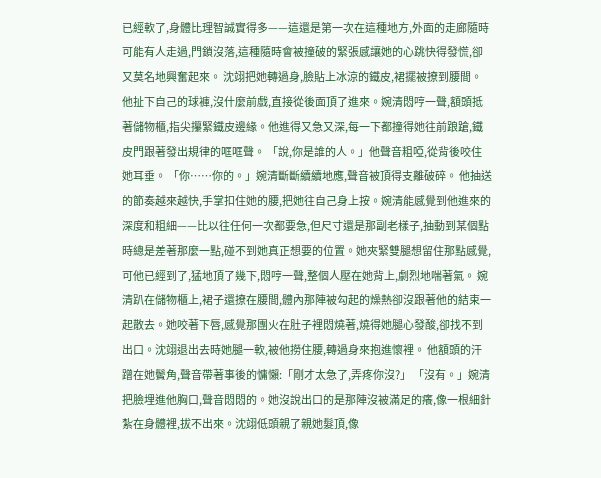已經軟了,身體比理智誠實得多——這還是第一次在這種地方,外面的走廊隨時可能有人走過,門鎖沒落,這種隨時會被撞破的緊張感讓她的心跳快得發慌,卻又莫名地興奮起來。 沈翊把她轉過身,臉貼上冰涼的鐵皮,裙擺被撩到腰間。他扯下自己的球褲,沒什麼前戲,直接從後面頂了進來。婉清悶哼一聲,額頭抵著儲物櫃,指尖攥緊鐵皮邊緣。他進得又急又深,每一下都撞得她往前踉蹌,鐵皮門跟著發出規律的哐哐聲。 「說,你是誰的人。」他聲音粗啞,從背後咬住她耳垂。 「你……你的。」婉清斷斷續續地應,聲音被頂得支離破碎。 他抽送的節奏越來越快,手掌扣住她的腰,把她往自己身上按。婉清能感覺到他進來的深度和粗細——比以往任何一次都要急,但尺寸還是那副老樣子,抽動到某個點時總是差著那麼一點,碰不到她真正想要的位置。她夾緊雙腿想留住那點感覺,可他已經到了,猛地頂了幾下,悶哼一聲,整個人壓在她背上,劇烈地喘著氣。 婉清趴在儲物櫃上,裙子還撩在腰間,體內那陣被勾起的燥熱卻沒跟著他的結束一起散去。她咬著下唇,感覺那團火在肚子裡悶燒著,燒得她腿心發酸,卻找不到出口。沈翊退出去時她腿一軟,被他撈住腰,轉過身來抱進懷裡。 他額頭的汗蹭在她鬢角,聲音帶著事後的慵懶:「剛才太急了,弄疼你沒?」 「沒有。」婉清把臉埋進他胸口,聲音悶悶的。她沒說出口的是那陣沒被滿足的癢,像一根細針紮在身體裡,拔不出來。沈翊低頭親了親她髮頂,像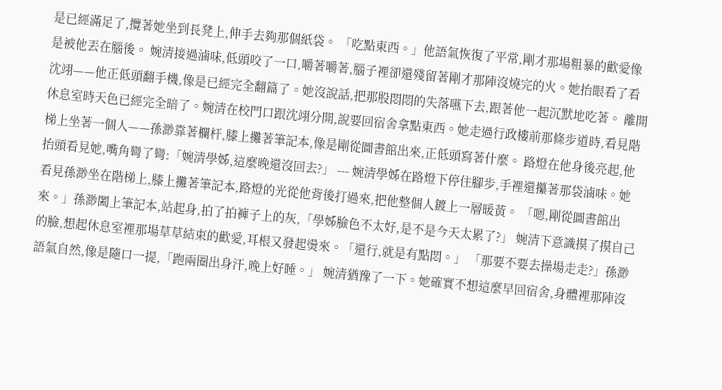是已經滿足了,攬著她坐到長凳上,伸手去夠那個紙袋。 「吃點東西。」他語氣恢復了平常,剛才那場粗暴的歡愛像是被他丟在腦後。 婉清接過滷味,低頭咬了一口,嚼著嚼著,腦子裡卻還殘留著剛才那陣沒燒完的火。她抬眼看了看沈翊——他正低頭翻手機,像是已經完全翻篇了。她沒說話,把那股悶悶的失落嚥下去,跟著他一起沉默地吃著。 離開休息室時天色已經完全暗了。婉清在校門口跟沈翊分開,說要回宿舍拿點東西。她走過行政樓前那條步道時,看見階梯上坐著一個人——孫渺靠著欄杆,膝上攤著筆記本,像是剛從圖書館出來,正低頭寫著什麼。 路燈在他身後亮起,他抬頭看見她,嘴角彎了彎:「婉清學姊,這麼晚還沒回去?」 --- 婉清學姊在路燈下停住腳步,手裡還攥著那袋滷味。她看見孫渺坐在階梯上,膝上攤著筆記本,路燈的光從他背後打過來,把他整個人鍍上一層暖黃。 「嗯,剛從圖書館出來。」孫渺闔上筆記本,站起身,拍了拍褲子上的灰,「學姊臉色不太好,是不是今天太累了?」 婉清下意識摸了摸自己的臉,想起休息室裡那場草草結束的歡愛,耳根又發起燙來。「還行,就是有點悶。」 「那要不要去操場走走?」孫渺語氣自然,像是隨口一提,「跑兩圈出身汗,晚上好睡。」 婉清猶豫了一下。她確實不想這麼早回宿舍,身體裡那陣沒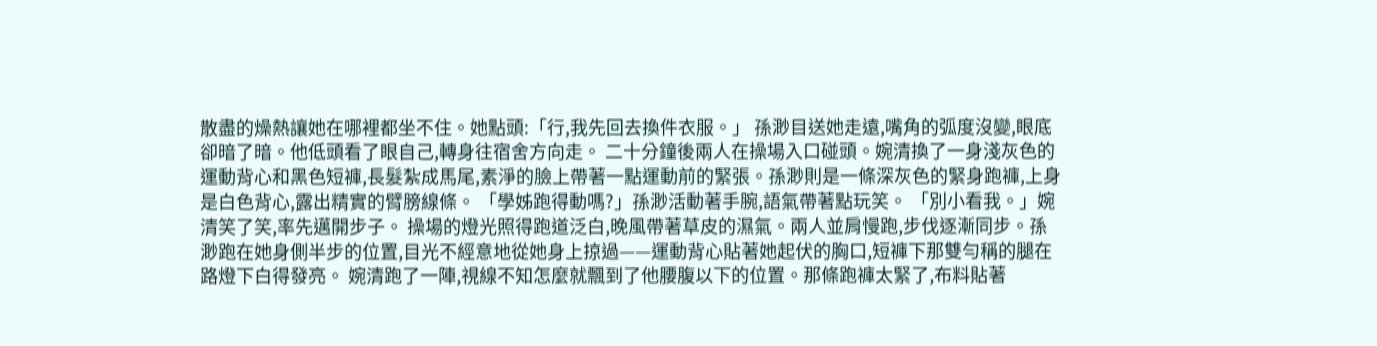散盡的燥熱讓她在哪裡都坐不住。她點頭:「行,我先回去換件衣服。」 孫渺目送她走遠,嘴角的弧度沒變,眼底卻暗了暗。他低頭看了眼自己,轉身往宿舍方向走。 二十分鐘後兩人在操場入口碰頭。婉清換了一身淺灰色的運動背心和黑色短褲,長髮紮成馬尾,素淨的臉上帶著一點運動前的緊張。孫渺則是一條深灰色的緊身跑褲,上身是白色背心,露出精實的臂膀線條。 「學姊跑得動嗎?」孫渺活動著手腕,語氣帶著點玩笑。 「別小看我。」婉清笑了笑,率先邁開步子。 操場的燈光照得跑道泛白,晚風帶著草皮的濕氣。兩人並肩慢跑,步伐逐漸同步。孫渺跑在她身側半步的位置,目光不經意地從她身上掠過——運動背心貼著她起伏的胸口,短褲下那雙勻稱的腿在路燈下白得發亮。 婉清跑了一陣,視線不知怎麼就飄到了他腰腹以下的位置。那條跑褲太緊了,布料貼著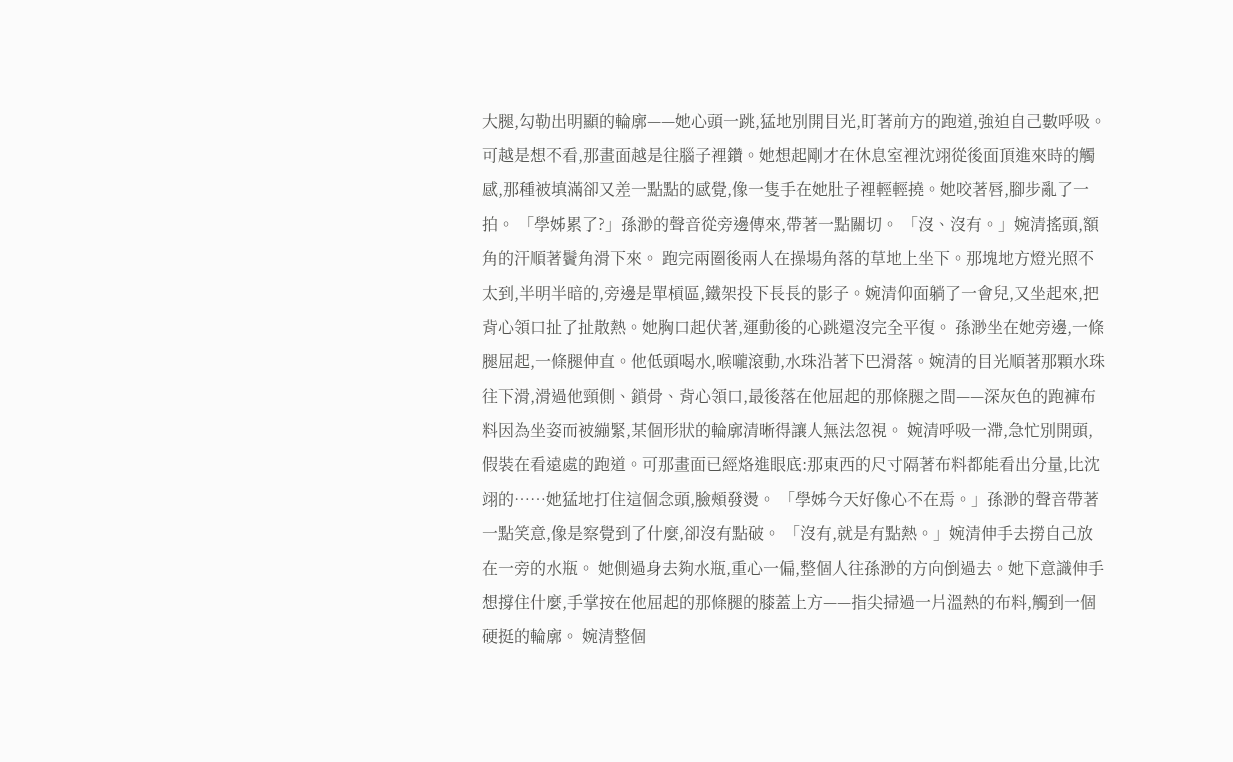大腿,勾勒出明顯的輪廓——她心頭一跳,猛地別開目光,盯著前方的跑道,強迫自己數呼吸。 可越是想不看,那畫面越是往腦子裡鑽。她想起剛才在休息室裡沈翊從後面頂進來時的觸感,那種被填滿卻又差一點點的感覺,像一隻手在她肚子裡輕輕撓。她咬著唇,腳步亂了一拍。 「學姊累了?」孫渺的聲音從旁邊傳來,帶著一點關切。 「沒、沒有。」婉清搖頭,額角的汗順著鬢角滑下來。 跑完兩圈後兩人在操場角落的草地上坐下。那塊地方燈光照不太到,半明半暗的,旁邊是單槓區,鐵架投下長長的影子。婉清仰面躺了一會兒,又坐起來,把背心領口扯了扯散熱。她胸口起伏著,運動後的心跳還沒完全平復。 孫渺坐在她旁邊,一條腿屈起,一條腿伸直。他低頭喝水,喉嚨滾動,水珠沿著下巴滑落。婉清的目光順著那顆水珠往下滑,滑過他頸側、鎖骨、背心領口,最後落在他屈起的那條腿之間——深灰色的跑褲布料因為坐姿而被繃緊,某個形狀的輪廓清晰得讓人無法忽視。 婉清呼吸一滯,急忙別開頭,假裝在看遠處的跑道。可那畫面已經烙進眼底:那東西的尺寸隔著布料都能看出分量,比沈翊的……她猛地打住這個念頭,臉頰發燙。 「學姊今天好像心不在焉。」孫渺的聲音帶著一點笑意,像是察覺到了什麼,卻沒有點破。 「沒有,就是有點熱。」婉清伸手去撈自己放在一旁的水瓶。 她側過身去夠水瓶,重心一偏,整個人往孫渺的方向倒過去。她下意識伸手想撐住什麼,手掌按在他屈起的那條腿的膝蓋上方——指尖掃過一片溫熱的布料,觸到一個硬挺的輪廓。 婉清整個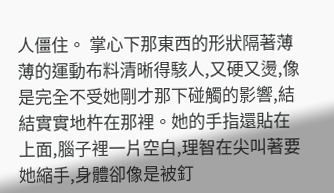人僵住。 掌心下那東西的形狀隔著薄薄的運動布料清晰得駭人,又硬又燙,像是完全不受她剛才那下碰觸的影響,結結實實地杵在那裡。她的手指還貼在上面,腦子裡一片空白,理智在尖叫著要她縮手,身體卻像是被釘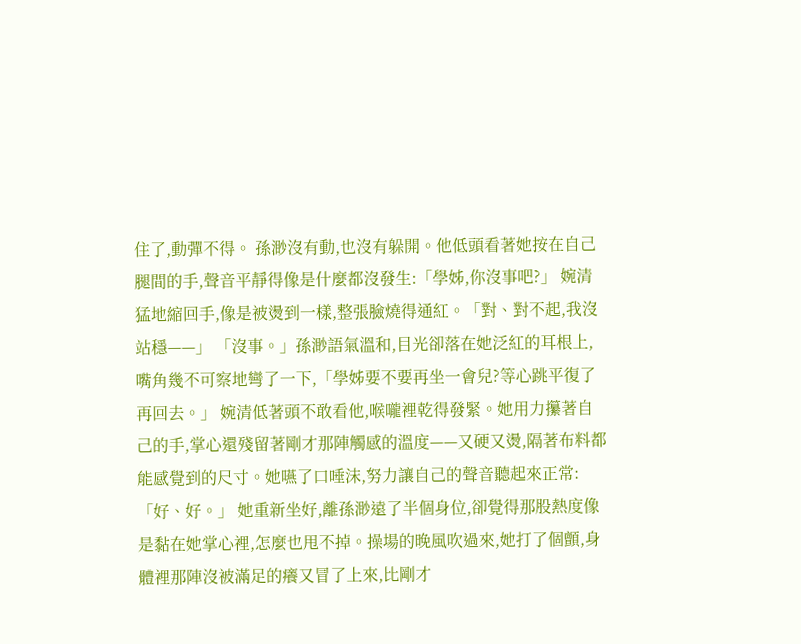住了,動彈不得。 孫渺沒有動,也沒有躲開。他低頭看著她按在自己腿間的手,聲音平靜得像是什麼都沒發生:「學姊,你沒事吧?」 婉清猛地縮回手,像是被燙到一樣,整張臉燒得通紅。「對、對不起,我沒站穩——」 「沒事。」孫渺語氣溫和,目光卻落在她泛紅的耳根上,嘴角幾不可察地彎了一下,「學姊要不要再坐一會兒?等心跳平復了再回去。」 婉清低著頭不敢看他,喉嚨裡乾得發緊。她用力攥著自己的手,掌心還殘留著剛才那陣觸感的溫度——又硬又燙,隔著布料都能感覺到的尺寸。她嚥了口唾沫,努力讓自己的聲音聽起來正常:「好、好。」 她重新坐好,離孫渺遠了半個身位,卻覺得那股熱度像是黏在她掌心裡,怎麼也甩不掉。操場的晚風吹過來,她打了個顫,身體裡那陣沒被滿足的癢又冒了上來,比剛才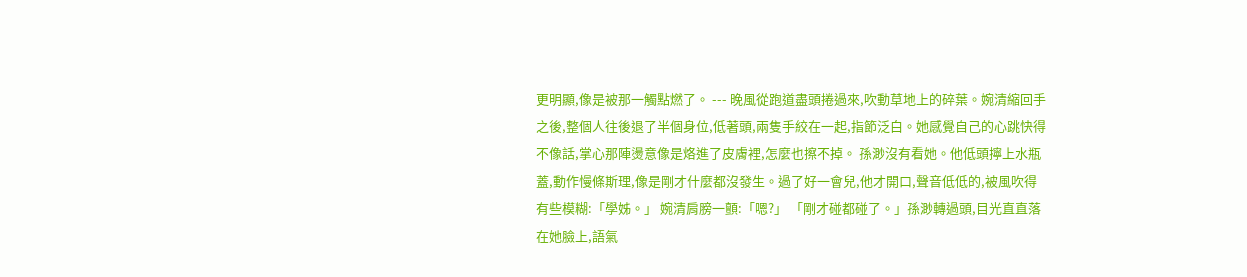更明顯,像是被那一觸點燃了。 --- 晚風從跑道盡頭捲過來,吹動草地上的碎葉。婉清縮回手之後,整個人往後退了半個身位,低著頭,兩隻手絞在一起,指節泛白。她感覺自己的心跳快得不像話,掌心那陣燙意像是烙進了皮膚裡,怎麼也擦不掉。 孫渺沒有看她。他低頭擰上水瓶蓋,動作慢條斯理,像是剛才什麼都沒發生。過了好一會兒,他才開口,聲音低低的,被風吹得有些模糊:「學姊。」 婉清肩膀一顫:「嗯?」 「剛才碰都碰了。」孫渺轉過頭,目光直直落在她臉上,語氣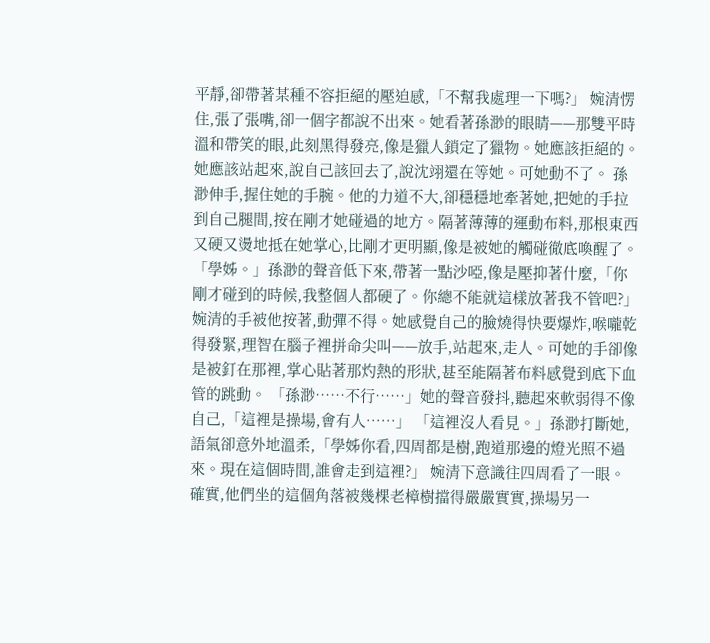平靜,卻帶著某種不容拒絕的壓迫感,「不幫我處理一下嗎?」 婉清愣住,張了張嘴,卻一個字都說不出來。她看著孫渺的眼睛——那雙平時溫和帶笑的眼,此刻黑得發亮,像是獵人鎖定了獵物。她應該拒絕的。她應該站起來,說自己該回去了,說沈翊還在等她。可她動不了。 孫渺伸手,握住她的手腕。他的力道不大,卻穩穩地牽著她,把她的手拉到自己腿間,按在剛才她碰過的地方。隔著薄薄的運動布料,那根東西又硬又燙地抵在她掌心,比剛才更明顯,像是被她的觸碰徹底喚醒了。 「學姊。」孫渺的聲音低下來,帶著一點沙啞,像是壓抑著什麼,「你剛才碰到的時候,我整個人都硬了。你總不能就這樣放著我不管吧?」 婉清的手被他按著,動彈不得。她感覺自己的臉燒得快要爆炸,喉嚨乾得發緊,理智在腦子裡拼命尖叫——放手,站起來,走人。可她的手卻像是被釘在那裡,掌心貼著那灼熱的形狀,甚至能隔著布料感覺到底下血管的跳動。 「孫渺……不行……」她的聲音發抖,聽起來軟弱得不像自己,「這裡是操場,會有人……」 「這裡沒人看見。」孫渺打斷她,語氣卻意外地溫柔,「學姊你看,四周都是樹,跑道那邊的燈光照不過來。現在這個時間,誰會走到這裡?」 婉清下意識往四周看了一眼。確實,他們坐的這個角落被幾棵老樟樹擋得嚴嚴實實,操場另一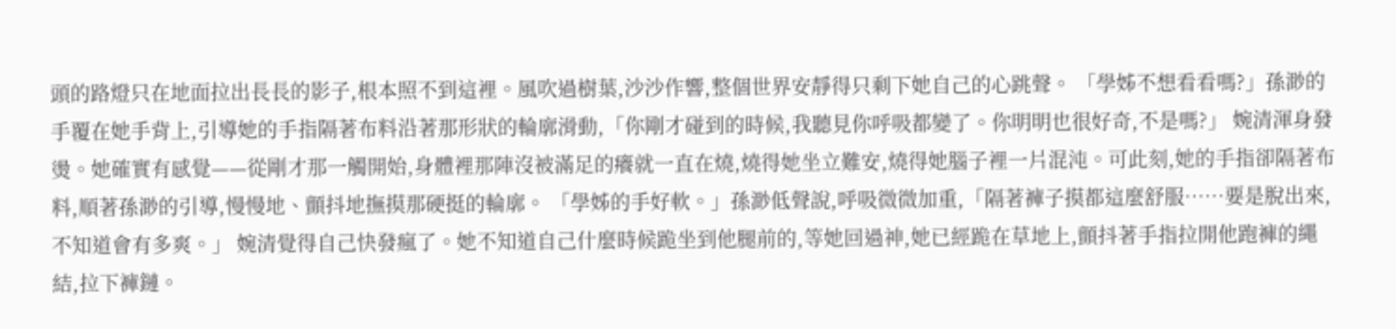頭的路燈只在地面拉出長長的影子,根本照不到這裡。風吹過樹葉,沙沙作響,整個世界安靜得只剩下她自己的心跳聲。 「學姊不想看看嗎?」孫渺的手覆在她手背上,引導她的手指隔著布料沿著那形狀的輪廓滑動,「你剛才碰到的時候,我聽見你呼吸都變了。你明明也很好奇,不是嗎?」 婉清渾身發燙。她確實有感覺——從剛才那一觸開始,身體裡那陣沒被滿足的癢就一直在燒,燒得她坐立難安,燒得她腦子裡一片混沌。可此刻,她的手指卻隔著布料,順著孫渺的引導,慢慢地、顫抖地撫摸那硬挺的輪廓。 「學姊的手好軟。」孫渺低聲說,呼吸微微加重,「隔著褲子摸都這麼舒服……要是脫出來,不知道會有多爽。」 婉清覺得自己快發瘋了。她不知道自己什麼時候跪坐到他腿前的,等她回過神,她已經跪在草地上,顫抖著手指拉開他跑褲的繩結,拉下褲鏈。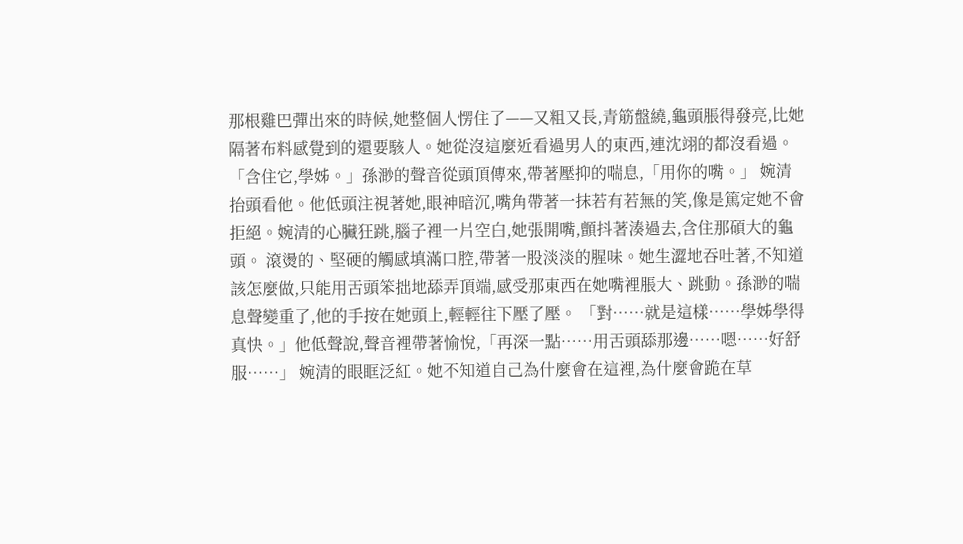那根雞巴彈出來的時候,她整個人愣住了——又粗又長,青筋盤繞,龜頭脹得發亮,比她隔著布料感覺到的還要駭人。她從沒這麼近看過男人的東西,連沈翊的都沒看過。 「含住它,學姊。」孫渺的聲音從頭頂傳來,帶著壓抑的喘息,「用你的嘴。」 婉清抬頭看他。他低頭注視著她,眼神暗沉,嘴角帶著一抹若有若無的笑,像是篤定她不會拒絕。婉清的心臟狂跳,腦子裡一片空白,她張開嘴,顫抖著湊過去,含住那碩大的龜頭。 滾燙的、堅硬的觸感填滿口腔,帶著一股淡淡的腥味。她生澀地吞吐著,不知道該怎麼做,只能用舌頭笨拙地舔弄頂端,感受那東西在她嘴裡脹大、跳動。孫渺的喘息聲變重了,他的手按在她頭上,輕輕往下壓了壓。 「對……就是這樣……學姊學得真快。」他低聲說,聲音裡帶著愉悅,「再深一點……用舌頭舔那邊……嗯……好舒服……」 婉清的眼眶泛紅。她不知道自己為什麼會在這裡,為什麼會跪在草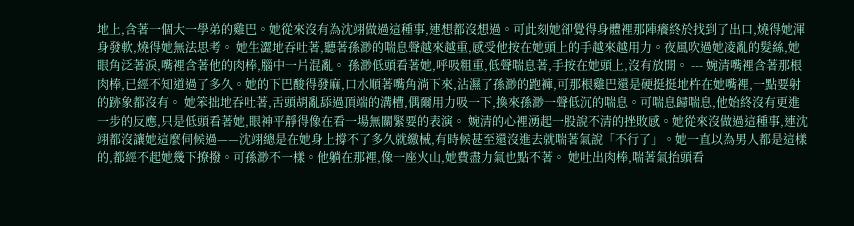地上,含著一個大一學弟的雞巴。她從來沒有為沈翊做過這種事,連想都沒想過。可此刻她卻覺得身體裡那陣癢終於找到了出口,燒得她渾身發軟,燒得她無法思考。 她生澀地吞吐著,聽著孫渺的喘息聲越來越重,感受他按在她頭上的手越來越用力。夜風吹過她凌亂的髮絲,她眼角泛著淚,嘴裡含著他的肉棒,腦中一片混亂。 孫渺低頭看著她,呼吸粗重,低聲喘息著,手按在她頭上,沒有放開。 --- 婉清嘴裡含著那根肉棒,已經不知道過了多久。她的下巴酸得發麻,口水順著嘴角淌下來,沾濕了孫渺的跑褲,可那根雞巴還是硬挺挺地杵在她嘴裡,一點要射的跡象都沒有。 她笨拙地吞吐著,舌頭胡亂舔過頂端的溝槽,偶爾用力吸一下,換來孫渺一聲低沉的喘息。可喘息歸喘息,他始終沒有更進一步的反應,只是低頭看著她,眼神平靜得像在看一場無關緊要的表演。 婉清的心裡湧起一股說不清的挫敗感。她從來沒做過這種事,連沈翊都沒讓她這麼伺候過——沈翊總是在她身上撐不了多久就繳械,有時候甚至還沒進去就喘著氣說「不行了」。她一直以為男人都是這樣的,都經不起她幾下撩撥。可孫渺不一樣。他躺在那裡,像一座火山,她費盡力氣也點不著。 她吐出肉棒,喘著氣抬頭看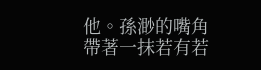他。孫渺的嘴角帶著一抹若有若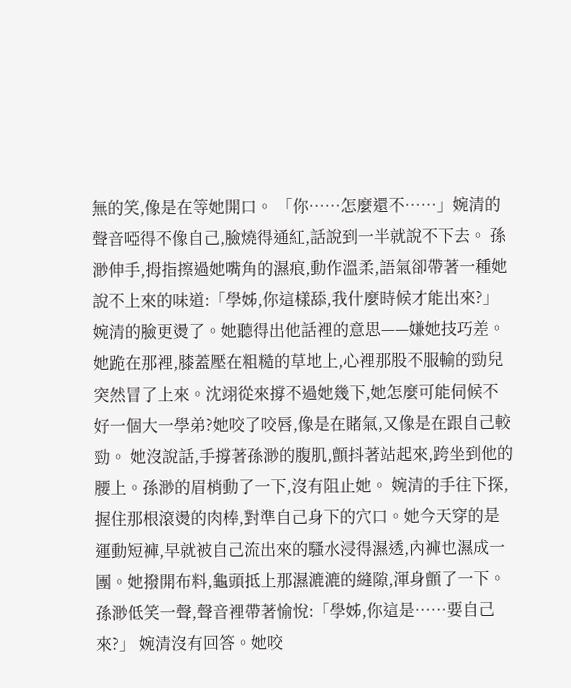無的笑,像是在等她開口。 「你……怎麼還不……」婉清的聲音啞得不像自己,臉燒得通紅,話說到一半就說不下去。 孫渺伸手,拇指擦過她嘴角的濕痕,動作溫柔,語氣卻帶著一種她說不上來的味道:「學姊,你這樣舔,我什麼時候才能出來?」 婉清的臉更燙了。她聽得出他話裡的意思——嫌她技巧差。她跪在那裡,膝蓋壓在粗糙的草地上,心裡那股不服輸的勁兒突然冒了上來。沈翊從來撐不過她幾下,她怎麼可能伺候不好一個大一學弟?她咬了咬唇,像是在賭氣,又像是在跟自己較勁。 她沒說話,手撐著孫渺的腹肌,顫抖著站起來,跨坐到他的腰上。孫渺的眉梢動了一下,沒有阻止她。 婉清的手往下探,握住那根滾燙的肉棒,對準自己身下的穴口。她今天穿的是運動短褲,早就被自己流出來的騷水浸得濕透,內褲也濕成一團。她撥開布料,龜頭抵上那濕漉漉的縫隙,渾身顫了一下。 孫渺低笑一聲,聲音裡帶著愉悅:「學姊,你這是……要自己來?」 婉清沒有回答。她咬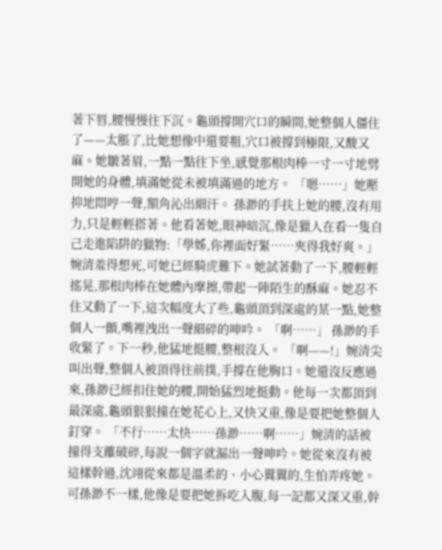著下唇,腰慢慢往下沉。龜頭撐開穴口的瞬間,她整個人僵住了——太脹了,比她想像中還要粗,穴口被撐到極限,又酸又麻。她皺著眉,一點一點往下坐,感覺那根肉棒一寸一寸地劈開她的身體,填滿她從未被填滿過的地方。 「嗯……」她壓抑地悶哼一聲,額角沁出細汗。 孫渺的手扶上她的腰,沒有用力,只是輕輕搭著。他看著她,眼神暗沉,像是獵人在看一隻自己走進陷阱的獵物:「學姊,你裡面好緊……夾得我好爽。」 婉清羞得想死,可她已經騎虎難下。她試著動了一下,腰輕輕搖晃,那根肉棒在她體內摩擦,帶起一陣陌生的酥麻。她忍不住又動了一下,這次幅度大了些,龜頭頂到深處的某一點,她整個人一顫,嘴裡洩出一聲細碎的呻吟。 「啊……」 孫渺的手收緊了。下一秒,他猛地挺腰,整根沒入。 「啊——!」婉清尖叫出聲,整個人被頂得往前撲,手撐在他胸口。她還沒反應過來,孫渺已經扣住她的腰,開始猛烈地挺動。他每一次都頂到最深處,龜頭狠狠撞在她花心上,又快又重,像是要把她整個人釘穿。 「不行……太快……孫渺……啊……」婉清的話被撞得支離破碎,每說一個字就漏出一聲呻吟。她從來沒有被這樣幹過,沈翊從來都是溫柔的、小心翼翼的,生怕弄疼她。可孫渺不一樣,他像是要把她拆吃入腹,每一記都又深又重,幹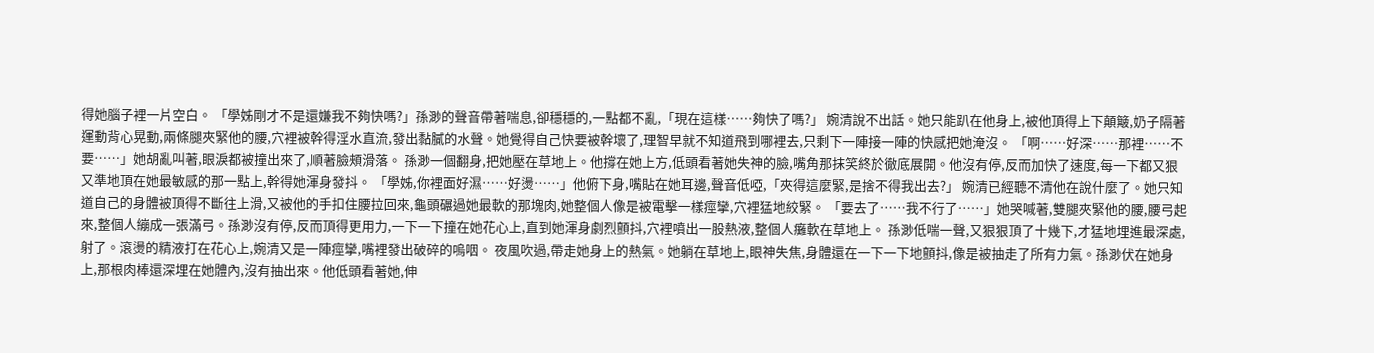得她腦子裡一片空白。 「學姊剛才不是還嫌我不夠快嗎?」孫渺的聲音帶著喘息,卻穩穩的,一點都不亂,「現在這樣……夠快了嗎?」 婉清說不出話。她只能趴在他身上,被他頂得上下顛簸,奶子隔著運動背心晃動,兩條腿夾緊他的腰,穴裡被幹得淫水直流,發出黏膩的水聲。她覺得自己快要被幹壞了,理智早就不知道飛到哪裡去,只剩下一陣接一陣的快感把她淹沒。 「啊……好深……那裡……不要……」她胡亂叫著,眼淚都被撞出來了,順著臉頰滑落。 孫渺一個翻身,把她壓在草地上。他撐在她上方,低頭看著她失神的臉,嘴角那抹笑終於徹底展開。他沒有停,反而加快了速度,每一下都又狠又準地頂在她最敏感的那一點上,幹得她渾身發抖。 「學姊,你裡面好濕……好燙……」他俯下身,嘴貼在她耳邊,聲音低啞,「夾得這麼緊,是捨不得我出去?」 婉清已經聽不清他在說什麼了。她只知道自己的身體被頂得不斷往上滑,又被他的手扣住腰拉回來,龜頭碾過她最軟的那塊肉,她整個人像是被電擊一樣痙攣,穴裡猛地絞緊。 「要去了……我不行了……」她哭喊著,雙腿夾緊他的腰,腰弓起來,整個人繃成一張滿弓。孫渺沒有停,反而頂得更用力,一下一下撞在她花心上,直到她渾身劇烈顫抖,穴裡噴出一股熱液,整個人癱軟在草地上。 孫渺低喘一聲,又狠狠頂了十幾下,才猛地埋進最深處,射了。滾燙的精液打在花心上,婉清又是一陣痙攣,嘴裡發出破碎的嗚咽。 夜風吹過,帶走她身上的熱氣。她躺在草地上,眼神失焦,身體還在一下一下地顫抖,像是被抽走了所有力氣。孫渺伏在她身上,那根肉棒還深埋在她體內,沒有抽出來。他低頭看著她,伸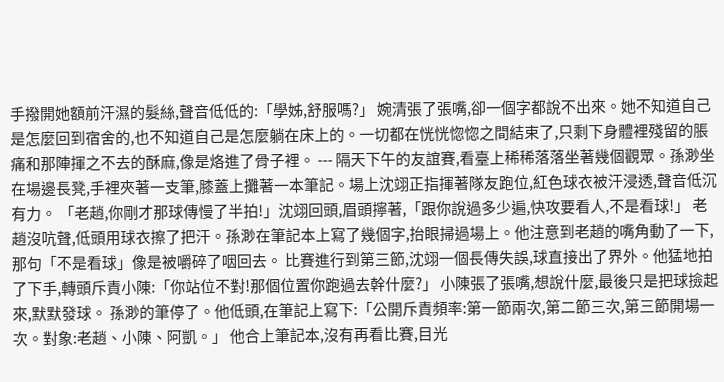手撥開她額前汗濕的髮絲,聲音低低的:「學姊,舒服嗎?」 婉清張了張嘴,卻一個字都說不出來。她不知道自己是怎麼回到宿舍的,也不知道自己是怎麼躺在床上的。一切都在恍恍惚惚之間結束了,只剩下身體裡殘留的脹痛和那陣揮之不去的酥麻,像是烙進了骨子裡。 --- 隔天下午的友誼賽,看臺上稀稀落落坐著幾個觀眾。孫渺坐在場邊長凳,手裡夾著一支筆,膝蓋上攤著一本筆記。場上沈翊正指揮著隊友跑位,紅色球衣被汗浸透,聲音低沉有力。 「老趙,你剛才那球傳慢了半拍!」沈翊回頭,眉頭擰著,「跟你說過多少遍,快攻要看人,不是看球!」 老趙沒吭聲,低頭用球衣擦了把汗。孫渺在筆記本上寫了幾個字,抬眼掃過場上。他注意到老趙的嘴角動了一下,那句「不是看球」像是被嚼碎了咽回去。 比賽進行到第三節,沈翊一個長傳失誤,球直接出了界外。他猛地拍了下手,轉頭斥責小陳:「你站位不對!那個位置你跑過去幹什麼?」 小陳張了張嘴,想說什麼,最後只是把球撿起來,默默發球。 孫渺的筆停了。他低頭,在筆記上寫下:「公開斥責頻率:第一節兩次,第二節三次,第三節開場一次。對象:老趙、小陳、阿凱。」 他合上筆記本,沒有再看比賽,目光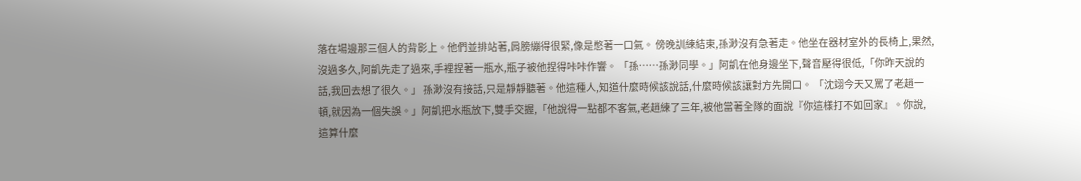落在場邊那三個人的背影上。他們並排站著,肩膀繃得很緊,像是憋著一口氣。 傍晚訓練結束,孫渺沒有急著走。他坐在器材室外的長椅上,果然,沒過多久,阿凱先走了過來,手裡捏著一瓶水,瓶子被他捏得咔咔作響。 「孫……孫渺同學。」阿凱在他身邊坐下,聲音壓得很低,「你昨天說的話,我回去想了很久。」 孫渺沒有接話,只是靜靜聽著。他這種人,知道什麼時候該說話,什麼時候該讓對方先開口。 「沈翊今天又罵了老趙一頓,就因為一個失誤。」阿凱把水瓶放下,雙手交握,「他說得一點都不客氣,老趙練了三年,被他當著全隊的面說『你這樣打不如回家』。你說,這算什麼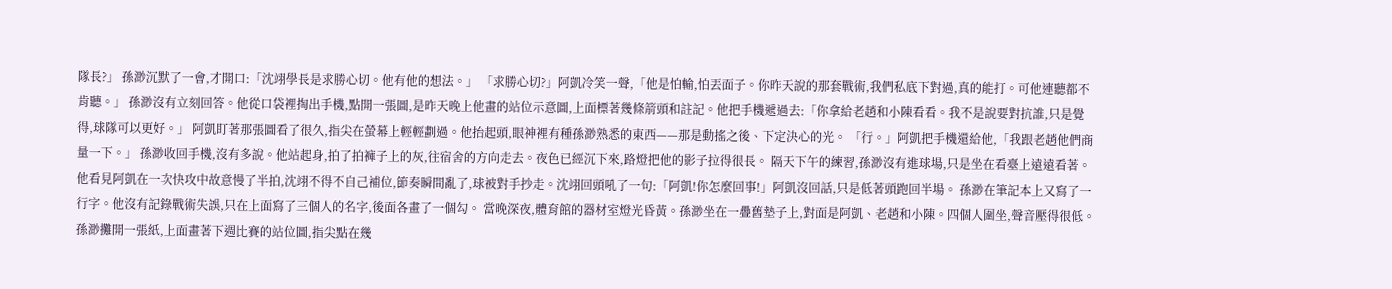隊長?」 孫渺沉默了一會,才開口:「沈翊學長是求勝心切。他有他的想法。」 「求勝心切?」阿凱冷笑一聲,「他是怕輸,怕丟面子。你昨天說的那套戰術,我們私底下對過,真的能打。可他連聽都不肯聽。」 孫渺沒有立刻回答。他從口袋裡掏出手機,點開一張圖,是昨天晚上他畫的站位示意圖,上面標著幾條箭頭和註記。他把手機遞過去:「你拿給老趙和小陳看看。我不是說要對抗誰,只是覺得,球隊可以更好。」 阿凱盯著那張圖看了很久,指尖在螢幕上輕輕劃過。他抬起頭,眼神裡有種孫渺熟悉的東西——那是動搖之後、下定決心的光。 「行。」阿凱把手機還給他,「我跟老趙他們商量一下。」 孫渺收回手機,沒有多說。他站起身,拍了拍褲子上的灰,往宿舍的方向走去。夜色已經沉下來,路燈把他的影子拉得很長。 隔天下午的練習,孫渺沒有進球場,只是坐在看臺上遠遠看著。他看見阿凱在一次快攻中故意慢了半拍,沈翊不得不自己補位,節奏瞬間亂了,球被對手抄走。沈翊回頭吼了一句:「阿凱!你怎麼回事!」阿凱沒回話,只是低著頭跑回半場。 孫渺在筆記本上又寫了一行字。他沒有記錄戰術失誤,只在上面寫了三個人的名字,後面各畫了一個勾。 當晚深夜,體育館的器材室燈光昏黃。孫渺坐在一疊舊墊子上,對面是阿凱、老趙和小陳。四個人圍坐,聲音壓得很低。孫渺攤開一張紙,上面畫著下週比賽的站位圖,指尖點在幾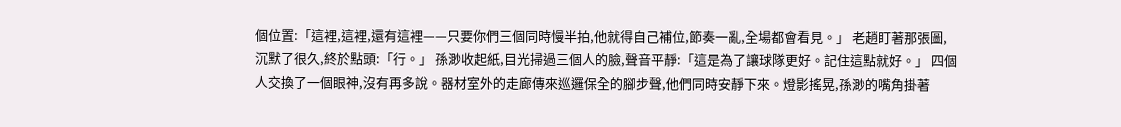個位置:「這裡,這裡,還有這裡——只要你們三個同時慢半拍,他就得自己補位,節奏一亂,全場都會看見。」 老趙盯著那張圖,沉默了很久,終於點頭:「行。」 孫渺收起紙,目光掃過三個人的臉,聲音平靜:「這是為了讓球隊更好。記住這點就好。」 四個人交換了一個眼神,沒有再多說。器材室外的走廊傳來巡邏保全的腳步聲,他們同時安靜下來。燈影搖晃,孫渺的嘴角掛著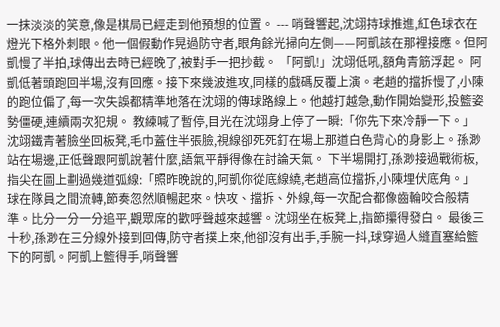一抹淡淡的笑意,像是棋局已經走到他預想的位置。 --- 哨聲響起,沈翊持球推進,紅色球衣在燈光下格外刺眼。他一個假動作晃過防守者,眼角餘光掃向左側——阿凱該在那裡接應。但阿凱慢了半拍,球傳出去時已經晚了,被對手一把抄截。 「阿凱!」沈翊低吼,額角青筋浮起。 阿凱低著頭跑回半場,沒有回應。接下來幾波進攻,同樣的戲碼反覆上演。老趙的擋拆慢了,小陳的跑位偏了,每一次失誤都精準地落在沈翊的傳球路線上。他越打越急,動作開始變形,投籃姿勢僵硬,連續兩次犯規。 教練喊了暫停,目光在沈翊身上停了一瞬:「你先下來冷靜一下。」 沈翊鐵青著臉坐回板凳,毛巾蓋住半張臉,視線卻死死釘在場上那道白色背心的身影上。孫渺站在場邊,正低聲跟阿凱說著什麼,語氣平靜得像在討論天氣。 下半場開打,孫渺接過戰術板,指尖在圖上劃過幾道弧線:「照昨晚說的,阿凱你從底線繞,老趙高位擋拆,小陳埋伏底角。」 球在隊員之間流轉,節奏忽然順暢起來。快攻、擋拆、外線,每一次配合都像齒輪咬合般精準。比分一分一分追平,觀眾席的歡呼聲越來越響。沈翊坐在板凳上,指節攥得發白。 最後三十秒,孫渺在三分線外接到回傳,防守者撲上來,他卻沒有出手,手腕一抖,球穿過人縫直塞給籃下的阿凱。阿凱上籃得手,哨聲響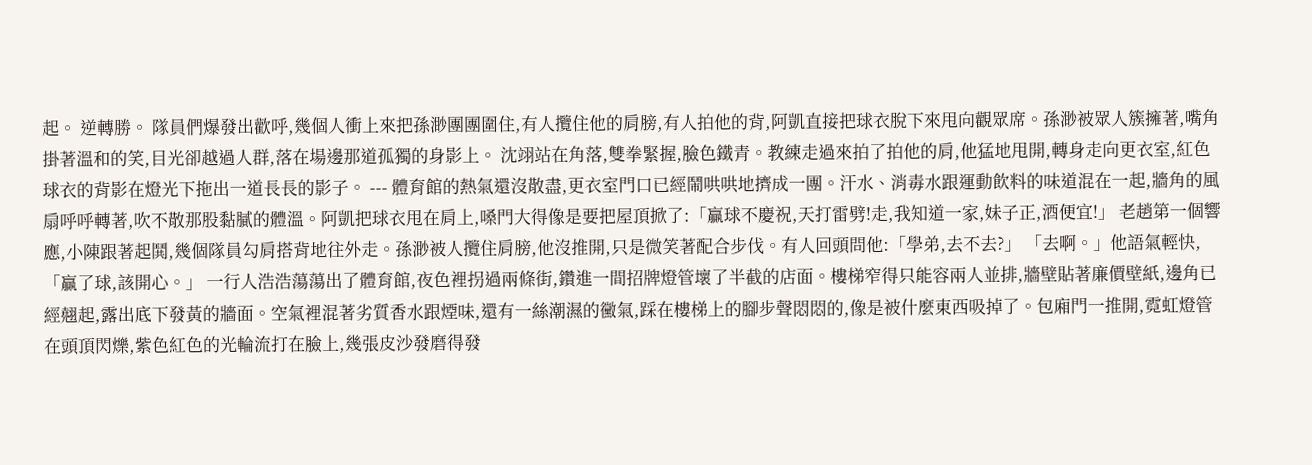起。 逆轉勝。 隊員們爆發出歡呼,幾個人衝上來把孫渺團團圍住,有人攬住他的肩膀,有人拍他的背,阿凱直接把球衣脫下來甩向觀眾席。孫渺被眾人簇擁著,嘴角掛著溫和的笑,目光卻越過人群,落在場邊那道孤獨的身影上。 沈翊站在角落,雙拳緊握,臉色鐵青。教練走過來拍了拍他的肩,他猛地甩開,轉身走向更衣室,紅色球衣的背影在燈光下拖出一道長長的影子。 --- 體育館的熱氣還沒散盡,更衣室門口已經鬧哄哄地擠成一團。汗水、消毒水跟運動飲料的味道混在一起,牆角的風扇呼呼轉著,吹不散那股黏膩的體溫。阿凱把球衣甩在肩上,嗓門大得像是要把屋頂掀了:「贏球不慶祝,天打雷劈!走,我知道一家,妹子正,酒便宜!」 老趙第一個響應,小陳跟著起鬨,幾個隊員勾肩搭背地往外走。孫渺被人攬住肩膀,他沒推開,只是微笑著配合步伐。有人回頭問他:「學弟,去不去?」 「去啊。」他語氣輕快,「贏了球,該開心。」 一行人浩浩蕩蕩出了體育館,夜色裡拐過兩條街,鑽進一間招牌燈管壞了半截的店面。樓梯窄得只能容兩人並排,牆壁貼著廉價壁紙,邊角已經翹起,露出底下發黃的牆面。空氣裡混著劣質香水跟煙味,還有一絲潮濕的黴氣,踩在樓梯上的腳步聲悶悶的,像是被什麼東西吸掉了。包廂門一推開,霓虹燈管在頭頂閃爍,紫色紅色的光輪流打在臉上,幾張皮沙發磨得發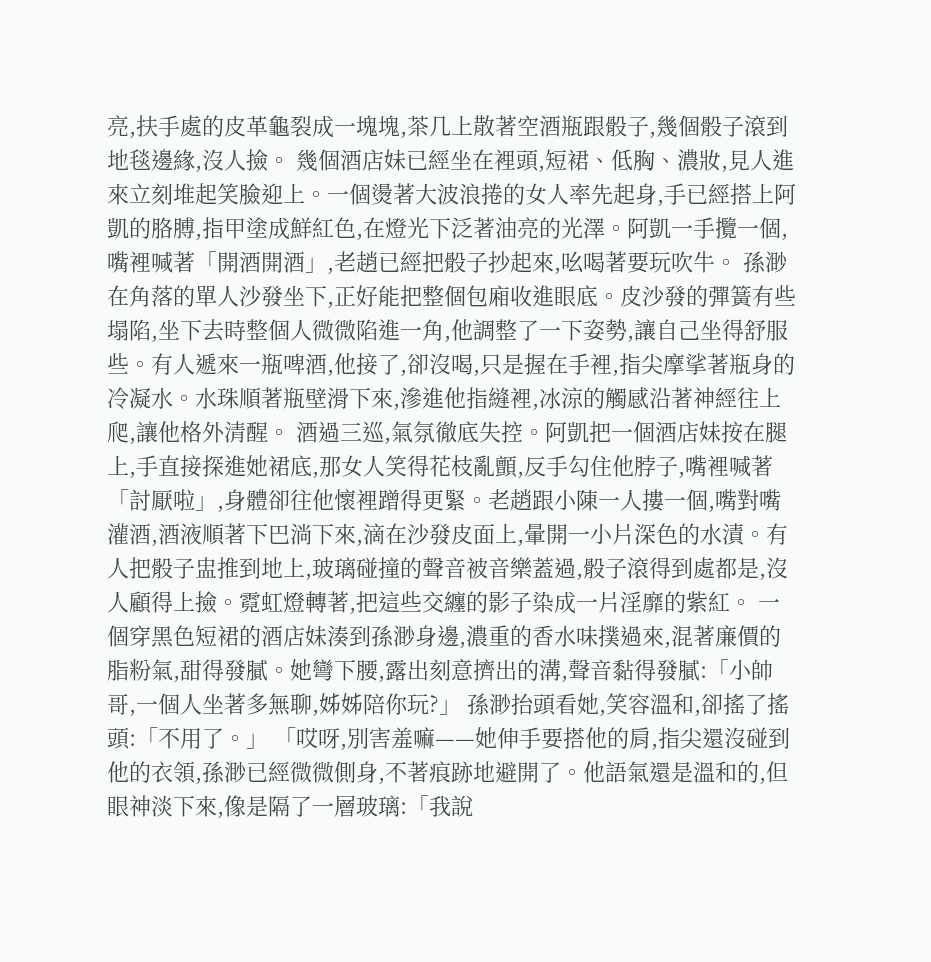亮,扶手處的皮革龜裂成一塊塊,茶几上散著空酒瓶跟骰子,幾個骰子滾到地毯邊緣,沒人撿。 幾個酒店妹已經坐在裡頭,短裙、低胸、濃妝,見人進來立刻堆起笑臉迎上。一個燙著大波浪捲的女人率先起身,手已經搭上阿凱的胳膊,指甲塗成鮮紅色,在燈光下泛著油亮的光澤。阿凱一手攬一個,嘴裡喊著「開酒開酒」,老趙已經把骰子抄起來,吆喝著要玩吹牛。 孫渺在角落的單人沙發坐下,正好能把整個包廂收進眼底。皮沙發的彈簧有些塌陷,坐下去時整個人微微陷進一角,他調整了一下姿勢,讓自己坐得舒服些。有人遞來一瓶啤酒,他接了,卻沒喝,只是握在手裡,指尖摩挲著瓶身的冷凝水。水珠順著瓶壁滑下來,滲進他指縫裡,冰涼的觸感沿著神經往上爬,讓他格外清醒。 酒過三巡,氣氛徹底失控。阿凱把一個酒店妹按在腿上,手直接探進她裙底,那女人笑得花枝亂顫,反手勾住他脖子,嘴裡喊著「討厭啦」,身體卻往他懷裡蹭得更緊。老趙跟小陳一人摟一個,嘴對嘴灌酒,酒液順著下巴淌下來,滴在沙發皮面上,暈開一小片深色的水漬。有人把骰子盅推到地上,玻璃碰撞的聲音被音樂蓋過,骰子滾得到處都是,沒人顧得上撿。霓虹燈轉著,把這些交纏的影子染成一片淫靡的紫紅。 一個穿黑色短裙的酒店妹湊到孫渺身邊,濃重的香水味撲過來,混著廉價的脂粉氣,甜得發膩。她彎下腰,露出刻意擠出的溝,聲音黏得發膩:「小帥哥,一個人坐著多無聊,姊姊陪你玩?」 孫渺抬頭看她,笑容溫和,卻搖了搖頭:「不用了。」 「哎呀,別害羞嘛——她伸手要搭他的肩,指尖還沒碰到他的衣領,孫渺已經微微側身,不著痕跡地避開了。他語氣還是溫和的,但眼神淡下來,像是隔了一層玻璃:「我說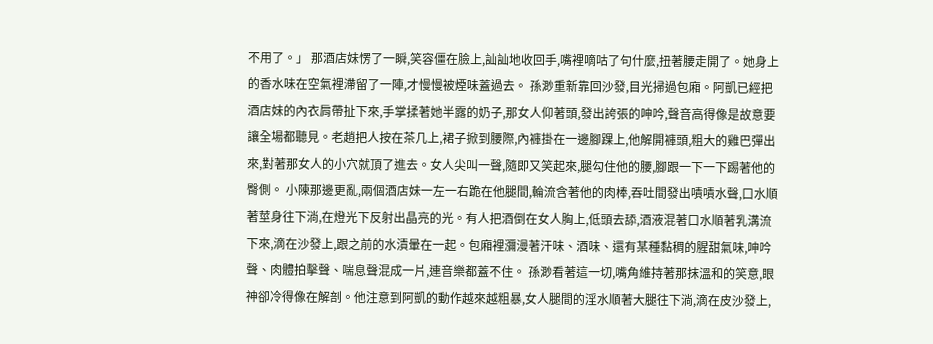不用了。」 那酒店妹愣了一瞬,笑容僵在臉上,訕訕地收回手,嘴裡嘀咕了句什麼,扭著腰走開了。她身上的香水味在空氣裡滯留了一陣,才慢慢被煙味蓋過去。 孫渺重新靠回沙發,目光掃過包廂。阿凱已經把酒店妹的內衣肩帶扯下來,手掌揉著她半露的奶子,那女人仰著頭,發出誇張的呻吟,聲音高得像是故意要讓全場都聽見。老趙把人按在茶几上,裙子掀到腰際,內褲掛在一邊腳踝上,他解開褲頭,粗大的雞巴彈出來,對著那女人的小穴就頂了進去。女人尖叫一聲,隨即又笑起來,腿勾住他的腰,腳跟一下一下踢著他的臀側。 小陳那邊更亂,兩個酒店妹一左一右跪在他腿間,輪流含著他的肉棒,吞吐間發出嘖嘖水聲,口水順著莖身往下淌,在燈光下反射出晶亮的光。有人把酒倒在女人胸上,低頭去舔,酒液混著口水順著乳溝流下來,滴在沙發上,跟之前的水漬暈在一起。包廂裡瀰漫著汗味、酒味、還有某種黏稠的腥甜氣味,呻吟聲、肉體拍擊聲、喘息聲混成一片,連音樂都蓋不住。 孫渺看著這一切,嘴角維持著那抹溫和的笑意,眼神卻冷得像在解剖。他注意到阿凱的動作越來越粗暴,女人腿間的淫水順著大腿往下淌,滴在皮沙發上,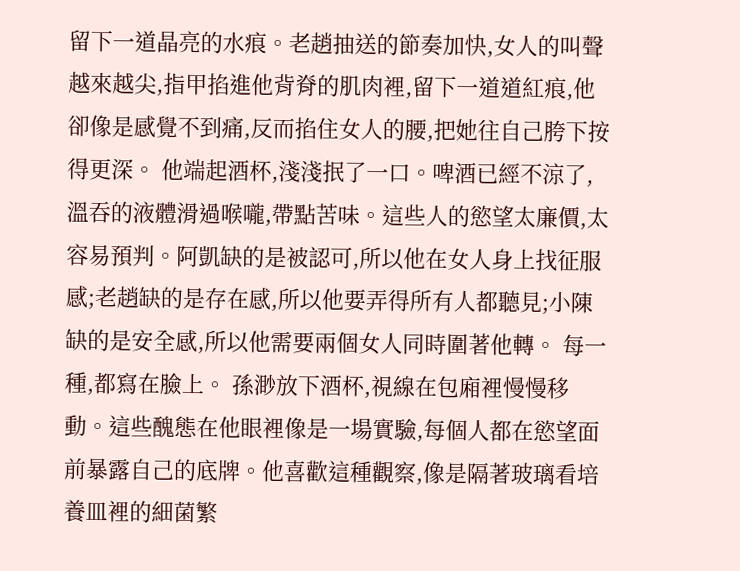留下一道晶亮的水痕。老趙抽送的節奏加快,女人的叫聲越來越尖,指甲掐進他背脊的肌肉裡,留下一道道紅痕,他卻像是感覺不到痛,反而掐住女人的腰,把她往自己胯下按得更深。 他端起酒杯,淺淺抿了一口。啤酒已經不涼了,溫吞的液體滑過喉嚨,帶點苦味。這些人的慾望太廉價,太容易預判。阿凱缺的是被認可,所以他在女人身上找征服感;老趙缺的是存在感,所以他要弄得所有人都聽見;小陳缺的是安全感,所以他需要兩個女人同時圍著他轉。 每一種,都寫在臉上。 孫渺放下酒杯,視線在包廂裡慢慢移動。這些醜態在他眼裡像是一場實驗,每個人都在慾望面前暴露自己的底牌。他喜歡這種觀察,像是隔著玻璃看培養皿裡的細菌繁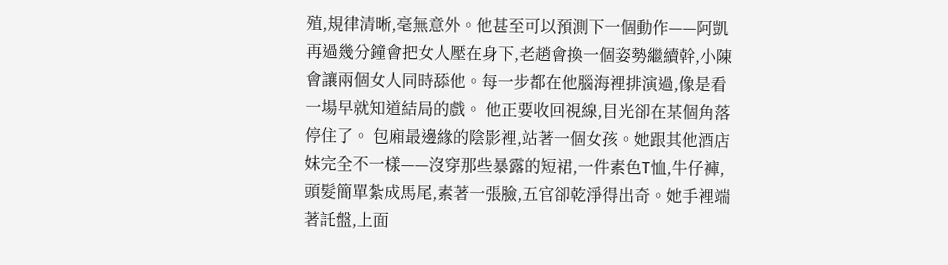殖,規律清晰,毫無意外。他甚至可以預測下一個動作——阿凱再過幾分鐘會把女人壓在身下,老趙會換一個姿勢繼續幹,小陳會讓兩個女人同時舔他。每一步都在他腦海裡排演過,像是看一場早就知道結局的戲。 他正要收回視線,目光卻在某個角落停住了。 包廂最邊緣的陰影裡,站著一個女孩。她跟其他酒店妹完全不一樣——沒穿那些暴露的短裙,一件素色T恤,牛仔褲,頭髮簡單紮成馬尾,素著一張臉,五官卻乾淨得出奇。她手裡端著託盤,上面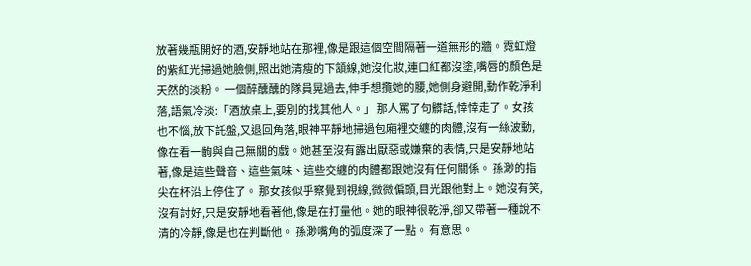放著幾瓶開好的酒,安靜地站在那裡,像是跟這個空間隔著一道無形的牆。霓虹燈的紫紅光掃過她臉側,照出她清瘦的下頷線,她沒化妝,連口紅都沒塗,嘴唇的顏色是天然的淡粉。 一個醉醺醺的隊員晃過去,伸手想攬她的腰,她側身避開,動作乾淨利落,語氣冷淡:「酒放桌上,要別的找其他人。」 那人罵了句髒話,悻悻走了。女孩也不惱,放下託盤,又退回角落,眼神平靜地掃過包廂裡交纏的肉體,沒有一絲波動,像在看一齣與自己無關的戲。她甚至沒有露出厭惡或嫌棄的表情,只是安靜地站著,像是這些聲音、這些氣味、這些交纏的肉體都跟她沒有任何關係。 孫渺的指尖在杯沿上停住了。 那女孩似乎察覺到視線,微微偏頭,目光跟他對上。她沒有笑,沒有討好,只是安靜地看著他,像是在打量他。她的眼神很乾淨,卻又帶著一種說不清的冷靜,像是也在判斷他。 孫渺嘴角的弧度深了一點。 有意思。